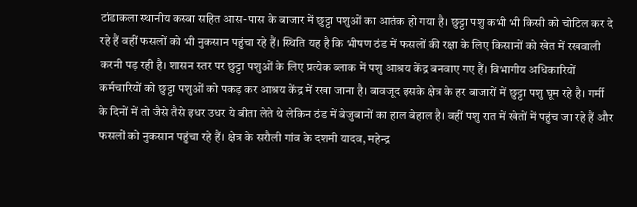टांडाकला स्थानीय कस्बा सहित आस-पास के बाजार में छुट्टा पशुओं का आतंक हो गया है। छुट्टा पशु कभी भी किसी को चोटिल कर दे रहे हैं वहीं फसलों को भी नुकसान पहुंचा रहे हैं। स्थिति यह है कि भीषण ठंड में फसलों की रक्षा के लिए किसानों को खेत में रखवाली करनी पड़ रही है। शासन स्तर पर छुट्टा पशुओं के लिए प्रत्येक ब्लाक में पशु आश्रय केंद्र बनवाए गए हैं। विभागीय अधिकारियों कर्मचारियों को छुट्टा पशुओं को पकड़ कर आश्रय केंद्र में रखा जाना है। बावजूद इसके क्षेत्र के हर बाजारों में छुट्टा पशु घूम रहे है। गर्मी के दिनों में तो जैसे तैसे इधर उधर ये बीता लेते थे लेकिन ठंड में बेजुबानों का हाल बेहाल है। वहीं पशु रात में खेतों में पहुंच जा रहे हैं और फसलों को नुकसान पहुंचा रहे हैं। क्षेत्र के सरौली गांव के दशमी यादव, महेन्द्र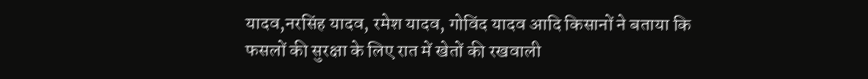यादव,नरसिंह यादव, रमेश यादव, गोविंद यादव आदि किसानों ने बताया कि फसलों की सुरक्षा के लिए रात में खेतों की रखवाली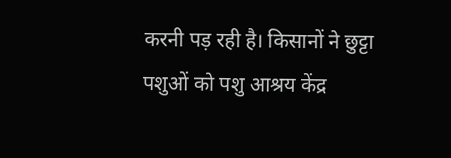करनी पड़ रही है। किसानों ने छुट्टा पशुओं को पशु आश्रय केंद्र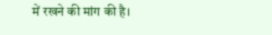में रखने की मांग की है।